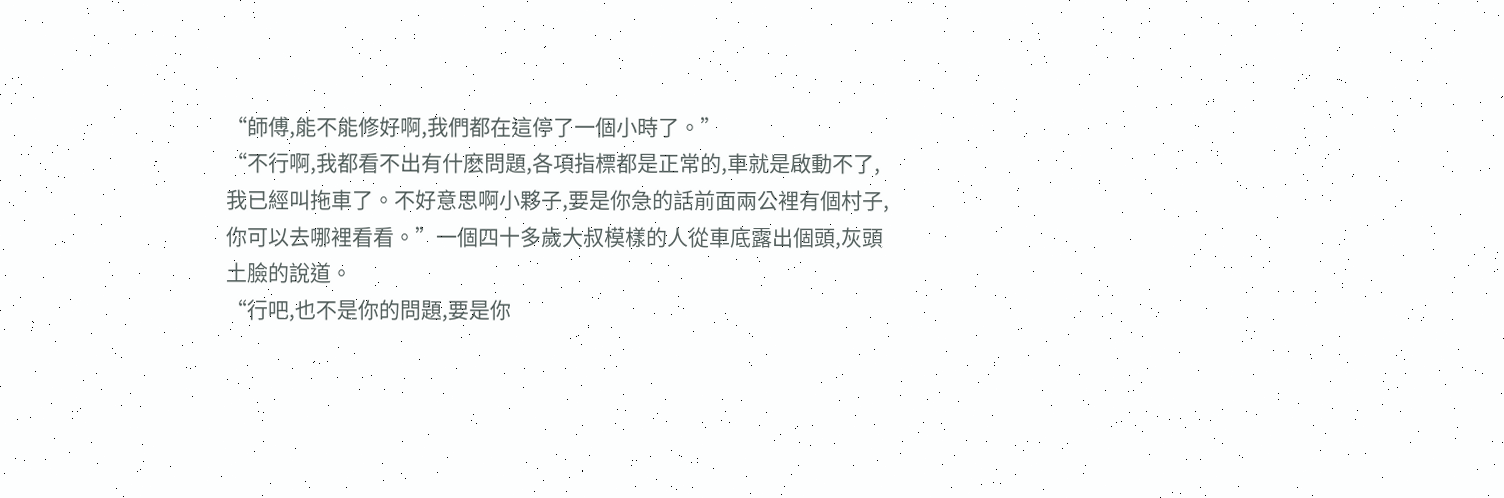“師傅,能不能修好啊,我們都在這停了一個小時了。”
“不行啊,我都看不出有什麽問題,各項指標都是正常的,車就是啟動不了,我已經叫拖車了。不好意思啊小夥子,要是你急的話前面兩公裡有個村子,你可以去哪裡看看。”一個四十多歲大叔模樣的人從車底露出個頭,灰頭土臉的說道。
“行吧,也不是你的問題,要是你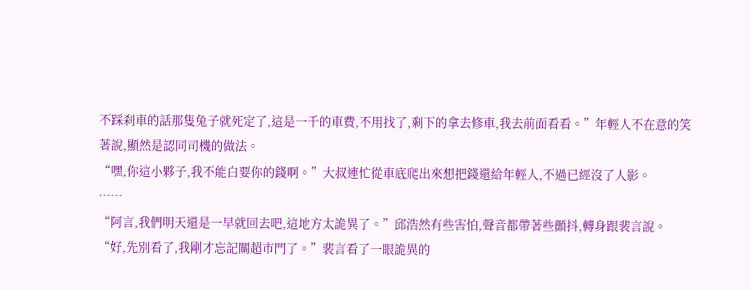不踩刹車的話那隻兔子就死定了,這是一千的車費,不用找了,剩下的拿去修車,我去前面看看。”年輕人不在意的笑著說,顯然是認同司機的做法。
“嘿,你這小夥子,我不能白要你的錢啊。”大叔連忙從車底爬出來想把錢還給年輕人,不過已經沒了人影。
……
“阿言,我們明天還是一早就回去吧,這地方太詭異了。”邱浩然有些害怕,聲音都帶著些顫抖,轉身跟裴言說。
“好,先別看了,我剛才忘記關超市門了。”裴言看了一眼詭異的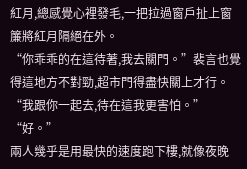紅月,總感覺心裡發毛,一把拉過窗戶扯上窗簾將紅月隔絕在外。
“你乖乖的在這待著,我去關門。”裴言也覺得這地方不對勁,超市門得盡快關上才行。
“我跟你一起去,待在這我更害怕。”
“好。”
兩人幾乎是用最快的速度跑下樓,就像夜晚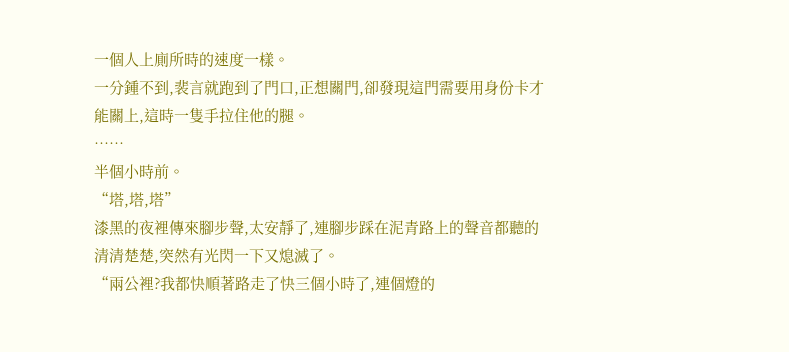一個人上廁所時的速度一樣。
一分鍾不到,裴言就跑到了門口,正想關門,卻發現這門需要用身份卡才能關上,這時一隻手拉住他的腿。
……
半個小時前。
“塔,塔,塔”
漆黑的夜裡傳來腳步聲,太安靜了,連腳步踩在泥青路上的聲音都聽的清清楚楚,突然有光閃一下又熄滅了。
“兩公裡?我都快順著路走了快三個小時了,連個燈的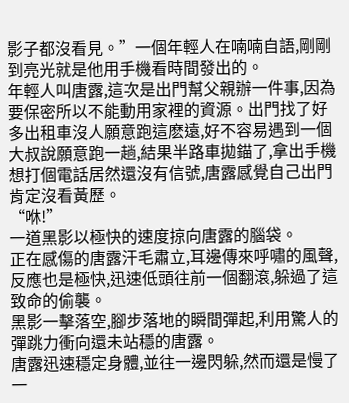影子都沒看見。”一個年輕人在喃喃自語,剛剛到亮光就是他用手機看時間發出的。
年輕人叫唐露,這次是出門幫父親辦一件事,因為要保密所以不能動用家裡的資源。出門找了好多出租車沒人願意跑這麽遠,好不容易遇到一個大叔說願意跑一趟,結果半路車拋錨了,拿出手機想打個電話居然還沒有信號,唐露感覺自己出門肯定沒看黃歷。
“咻!”
一道黑影以極快的速度掠向唐露的腦袋。
正在感傷的唐露汗毛肅立,耳邊傳來呼嘯的風聲,反應也是極快,迅速低頭往前一個翻滾,躲過了這致命的偷襲。
黑影一擊落空,腳步落地的瞬間彈起,利用驚人的彈跳力衝向還未站穩的唐露。
唐露迅速穩定身體,並往一邊閃躲,然而還是慢了一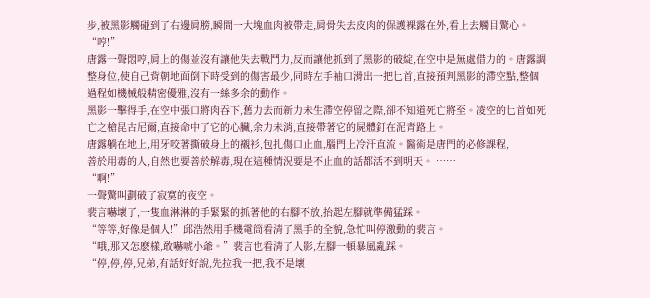步,被黑影觸碰到了右邊肩膀,瞬間一大塊血肉被帶走,肩骨失去皮肉的保護裸露在外,看上去觸目驚心。
“哼!”
唐露一聲悶哼,肩上的傷並沒有讓他失去戰鬥力,反而讓他抓到了黑影的破綻,在空中是無處借力的。唐露調整身位,使自己背朝地面倒下時受到的傷害最少,同時左手袖口滑出一把匕首,直接預判黑影的滯空點,整個過程如機械般精密優雅,沒有一絲多余的動作。
黑影一擊得手,在空中張口將肉吞下,舊力去而新力未生滯空停留之際,卻不知道死亡將至。凌空的匕首如死亡之槍昆古尼爾,直接命中了它的心臟,余力未消,直接帶著它的屍體釘在泥青路上。
唐露躺在地上,用牙咬著撕破身上的襯衫,包扎傷口止血,腦門上冷汗直流。醫術是唐門的必修課程,
善於用毒的人,自然也要善於解毒,現在這種情況要是不止血的話都活不到明天。 ……
“啊!”
一聲驚叫劃破了寂寞的夜空。
裴言嚇壞了,一隻血淋淋的手緊緊的抓著他的右腳不放,抬起左腳就準備猛踩。
“等等,好像是個人!”邱浩然用手機電筒看清了黑手的全貌,急忙叫停激動的裴言。
“哦,那又怎麽樣,敢嚇唬小爺。”裴言也看清了人影,左腳一頓暴風亂踩。
“停,停,停,兄弟,有話好好說,先拉我一把,我不是壞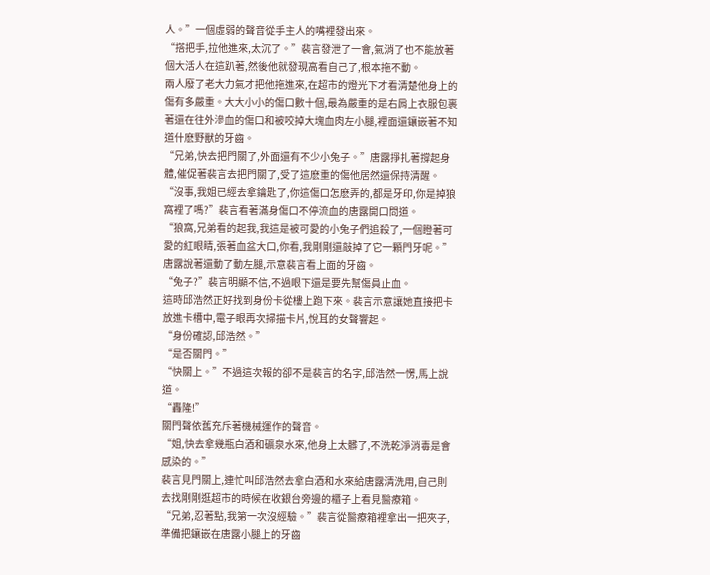人。”一個虛弱的聲音從手主人的嘴裡發出來。
“搭把手,拉他進來,太沉了。”裴言發泄了一會,氣消了也不能放著個大活人在這趴著,然後他就發現高看自己了,根本拖不動。
兩人廢了老大力氣才把他拖進來,在超市的燈光下才看清楚他身上的傷有多嚴重。大大小小的傷口數十個,最為嚴重的是右肩上衣服包裹著還在往外滲血的傷口和被咬掉大塊血肉左小腿,裡面還鑲嵌著不知道什麽野獸的牙齒。
“兄弟,快去把門關了,外面還有不少小兔子。”唐露掙扎著撐起身體,催促著裴言去把門關了,受了這麽重的傷他居然還保持清醒。
“沒事,我姐已經去拿鑰匙了,你這傷口怎麽弄的,都是牙印,你是掉狼窩裡了嗎?”裴言看著滿身傷口不停流血的唐露開口問道。
“狼窩,兄弟看的起我,我這是被可愛的小兔子們追殺了,一個瞪著可愛的紅眼睛,張著血盆大口,你看,我剛剛還敲掉了它一顆門牙呢。”唐露說著還動了動左腿,示意裴言看上面的牙齒。
“兔子?”裴言明顯不信,不過眼下還是要先幫傷員止血。
這時邱浩然正好找到身份卡從樓上跑下來。裴言示意讓她直接把卡放進卡槽中,電子眼再次掃描卡片,悅耳的女聲響起。
“身份確認,邱浩然。”
“是否關門。”
“快關上。”不過這次報的卻不是裴言的名字,邱浩然一愣,馬上說道。
“轟隆!”
關門聲依舊充斥著機械運作的聲音。
“姐,快去拿幾瓶白酒和礦泉水來,他身上太髒了,不洗乾淨消毒是會感染的。”
裴言見門關上,連忙叫邱浩然去拿白酒和水來給唐露清洗用,自己則去找剛剛逛超市的時候在收銀台旁邊的櫃子上看見醫療箱。
“兄弟,忍著點,我第一次沒經驗。”裴言從醫療箱裡拿出一把夾子,準備把鑲嵌在唐露小腿上的牙齒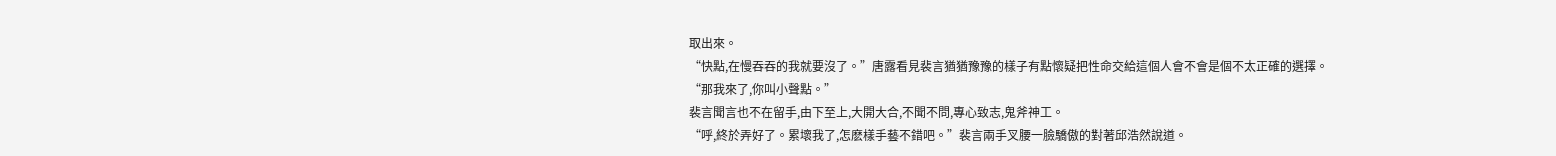取出來。
“快點,在慢吞吞的我就要沒了。”唐露看見裴言猶猶豫豫的樣子有點懷疑把性命交給這個人會不會是個不太正確的選擇。
“那我來了,你叫小聲點。”
裴言聞言也不在留手,由下至上,大開大合,不聞不問,專心致志,鬼斧神工。
“呼,終於弄好了。累壞我了,怎麽樣手藝不錯吧。”裴言兩手叉腰一臉驕傲的對著邱浩然說道。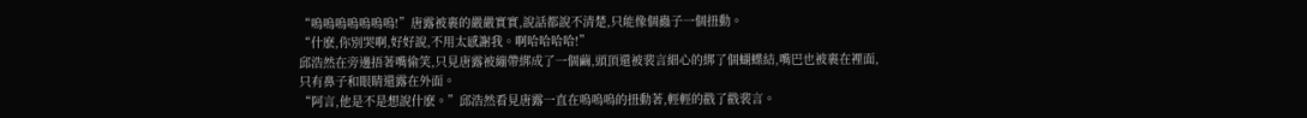“嗚嗚嗚嗚嗚嗚嗚!”唐露被裹的嚴嚴實實,說話都說不清楚,只能像個蟲子一個扭動。
“什麽,你別哭啊,好好說,不用太感謝我。啊哈哈哈哈!”
邱浩然在旁邊捂著嘴偷笑,只見唐露被繃帶綁成了一個繭,頭頂還被裴言細心的綁了個蝴蝶結,嘴巴也被裹在裡面,只有鼻子和眼睛還露在外面。
“阿言,他是不是想說什麽。”邱浩然看見唐露一直在嗚嗚嗚的扭動著,輕輕的戳了戳裴言。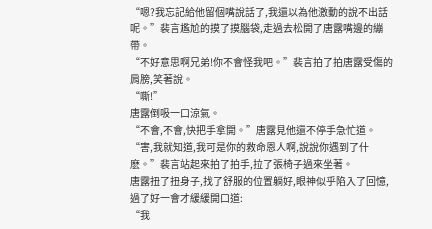“嗯?我忘記給他留個嘴說話了,我還以為他激動的說不出話呢。”裴言尷尬的摸了摸腦袋,走過去松開了唐露嘴邊的繃帶。
“不好意思啊兄弟!你不會怪我吧。”裴言拍了拍唐露受傷的肩膀,笑著說。
“嘶!”
唐露倒吸一口涼氣。
“不會,不會,快把手拿開。”唐露見他還不停手急忙道。
“害,我就知道,我可是你的救命恩人啊,說說你遇到了什麽。”裴言站起來拍了拍手,拉了張椅子過來坐著。
唐露扭了扭身子,找了舒服的位置躺好,眼神似乎陷入了回憶,過了好一會才緩緩開口道:
“我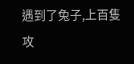遇到了兔子,上百隻攻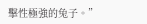擊性極強的兔子。”